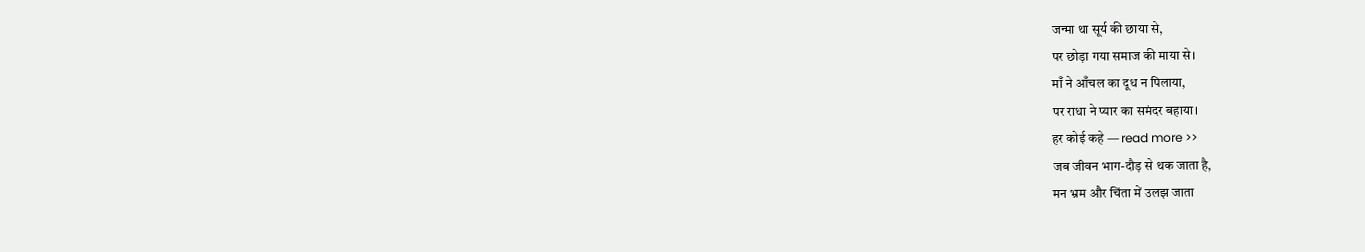जन्मा था सूर्य की छाया से,
पर छोड़ा गया समाज की माया से।
माँ ने आँचल का दूध न पिलाया,
पर राधा ने प्यार का समंदर बहाया।
हर कोई कहे — read more >>
जब जीवन भाग-दौड़ से थक जाता है,
मन भ्रम और चिंता में उलझ जाता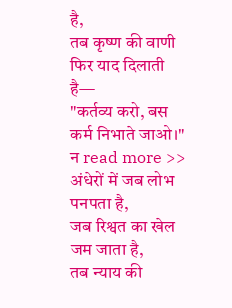है,
तब कृष्ण की वाणी फिर याद दिलाती है—
"कर्तव्य करो, बस कर्म निभाते जाओ।"
न read more >>
अंधेरों में जब लोभ पनपता है,
जब रिश्वत का खेल जम जाता है,
तब न्याय की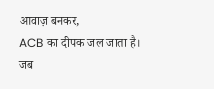आवाज़ बनकर,
ACB का दीपक जल जाता है।
जब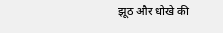झूठ और धोखे की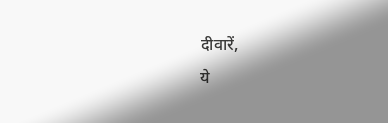दीवारें,
ये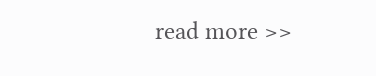read more >>